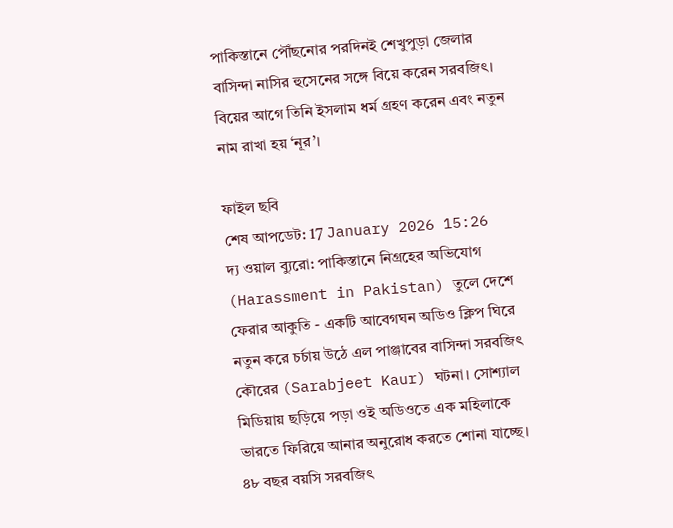পাকিস্তানে পৌঁছনোর পরদিনই শেখুপুড়া জেলার বাসিন্দা নাসির হুসেনের সঙ্গে বিয়ে করেন সরবজিৎ। বিয়ের আগে তিনি ইসলাম ধর্ম গ্রহণ করেন এবং নতুন নাম রাখা হয় ‘নূর’।

ফাইল ছবি
শেষ আপডেট: 17 January 2026 15:26
দ্য ওয়াল ব্যুরো: পাকিস্তানে নিগ্রহের অভিযোগ (Harassment in Pakistan) তুলে দেশে ফেরার আকুতি - একটি আবেগঘন অডিও ক্লিপ ঘিরে নতুন করে চর্চায় উঠে এল পাঞ্জাবের বাসিন্দা সরবজিৎ কৌরের (Sarabjeet Kaur) ঘটনা। সোশ্যাল মিডিয়ায় ছড়িয়ে পড়া ওই অডিওতে এক মহিলাকে ভারতে ফিরিয়ে আনার অনুরোধ করতে শোনা যাচ্ছে।
৪৮ বছর বয়সি সরবজিৎ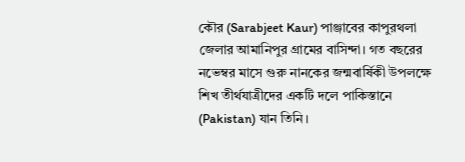কৌর (Sarabjeet Kaur) পাঞ্জাবের কাপুরথলা জেলার আমানিপুর গ্রামের বাসিন্দা। গত বছরের নভেম্বর মাসে গুরু নানকের জন্মবার্ষিকী উপলক্ষে শিখ তীর্থযাত্রীদের একটি দলে পাকিস্তানে (Pakistan) যান তিনি।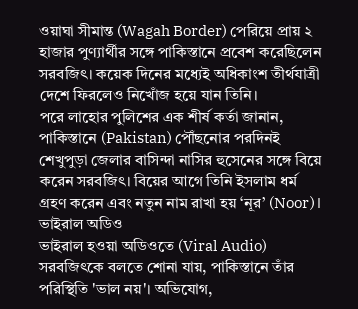ওয়াঘা সীমান্ত (Wagah Border) পেরিয়ে প্রায় ২ হাজার পুণ্যার্থীর সঙ্গে পাকিস্তানে প্রবেশ করেছিলেন সরবজিৎ। কয়েক দিনের মধ্যেই অধিকাংশ তীর্থযাত্রী দেশে ফিরলেও নিখোঁজ হয়ে যান তিনি।
পরে লাহোর পুলিশের এক শীর্ষ কর্তা জানান, পাকিস্তানে (Pakistan) পৌঁছনোর পরদিনই শেখুপুড়া জেলার বাসিন্দা নাসির হুসেনের সঙ্গে বিয়ে করেন সরবজিৎ। বিয়ের আগে তিনি ইসলাম ধর্ম গ্রহণ করেন এবং নতুন নাম রাখা হয় ‘নূর’ (Noor)।
ভাইরাল অডিও
ভাইরাল হওয়া অডিওতে (Viral Audio) সরবজিৎকে বলতে শোনা যায়, পাকিস্তানে তাঁর পরিস্থিতি 'ভাল নয়'। অভিযোগ,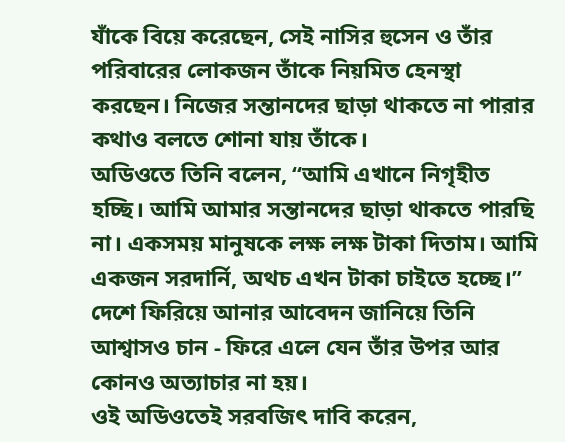যাঁকে বিয়ে করেছেন, সেই নাসির হুসেন ও তাঁর পরিবারের লোকজন তাঁকে নিয়মিত হেনস্থা করছেন। নিজের সন্তানদের ছাড়া থাকতে না পারার কথাও বলতে শোনা যায় তাঁকে।
অডিওতে তিনি বলেন, “আমি এখানে নিগৃহীত হচ্ছি। আমি আমার সন্তানদের ছাড়া থাকতে পারছি না। একসময় মানুষকে লক্ষ লক্ষ টাকা দিতাম। আমি একজন সরদার্নি, অথচ এখন টাকা চাইতে হচ্ছে।” দেশে ফিরিয়ে আনার আবেদন জানিয়ে তিনি আশ্বাসও চান - ফিরে এলে যেন তাঁর উপর আর কোনও অত্যাচার না হয়।
ওই অডিওতেই সরবজিৎ দাবি করেন,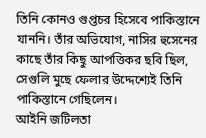তিনি কোনও গুপ্তচর হিসেবে পাকিস্তানে যাননি। তাঁর অভিযোগ, নাসির হুসেনের কাছে তাঁর কিছু আপত্তিকর ছবি ছিল, সেগুলি মুছে ফেলার উদ্দেশ্যেই তিনি পাকিস্তানে গেছিলেন।
আইনি জটিলতা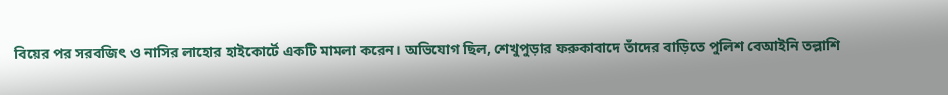বিয়ের পর সরবজিৎ ও নাসির লাহোর হাইকোর্টে একটি মামলা করেন। অভিযোগ ছিল, শেখুপুড়ার ফরুকাবাদে তাঁদের বাড়িতে পুলিশ বেআইনি তল্লাশি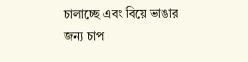চালাচ্ছে এবং বিয়ে ভাঙার জন্য চাপ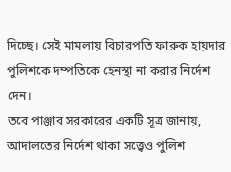দিচ্ছে। সেই মামলায় বিচারপতি ফারুক হায়দার পুলিশকে দম্পতিকে হেনস্থা না করার নির্দেশ দেন।
তবে পাঞ্জাব সরকারের একটি সূত্র জানায়, আদালতের নির্দেশ থাকা সত্ত্বেও পুলিশ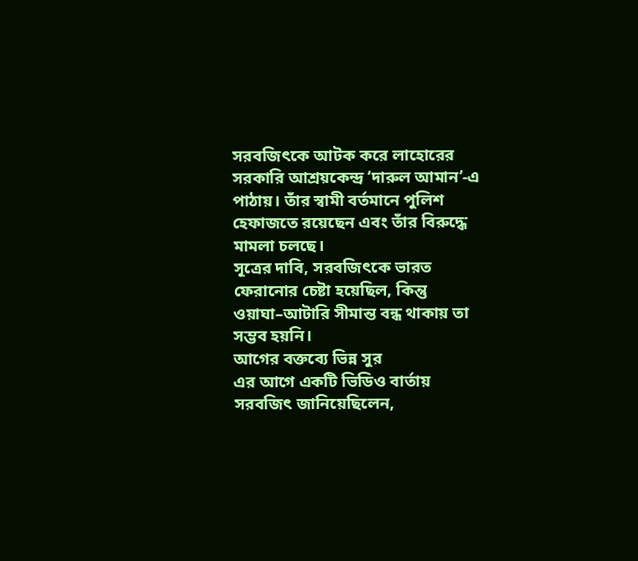সরবজিৎকে আটক করে লাহোরের সরকারি আশ্রয়কেন্দ্র ‘দারুল আমান’-এ পাঠায়। তাঁর স্বামী বর্তমানে পুলিশ হেফাজতে রয়েছেন এবং তাঁর বিরুদ্ধে মামলা চলছে।
সূত্রের দাবি, সরবজিৎকে ভারত ফেরানোর চেষ্টা হয়েছিল, কিন্তু ওয়াঘা–আটারি সীমান্ত বন্ধ থাকায় তা সম্ভব হয়নি।
আগের বক্তব্যে ভিন্ন সুর
এর আগে একটি ভিডিও বার্তায় সরবজিৎ জানিয়েছিলেন,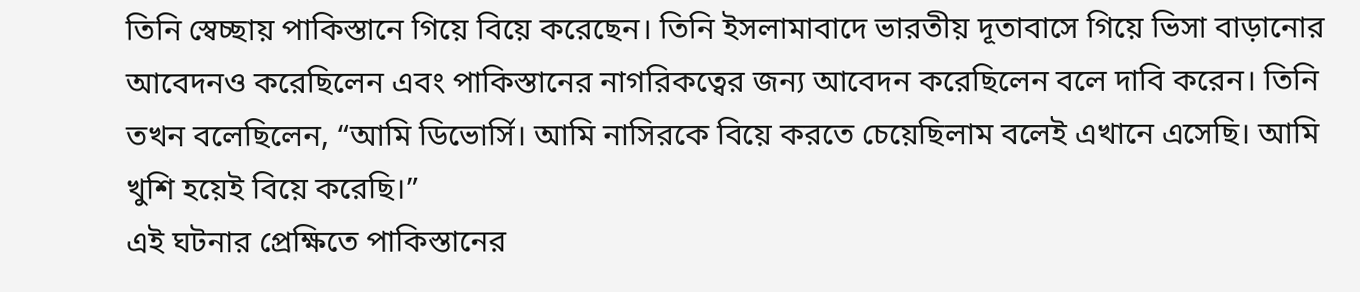তিনি স্বেচ্ছায় পাকিস্তানে গিয়ে বিয়ে করেছেন। তিনি ইসলামাবাদে ভারতীয় দূতাবাসে গিয়ে ভিসা বাড়ানোর আবেদনও করেছিলেন এবং পাকিস্তানের নাগরিকত্বের জন্য আবেদন করেছিলেন বলে দাবি করেন। তিনি তখন বলেছিলেন, “আমি ডিভোর্সি। আমি নাসিরকে বিয়ে করতে চেয়েছিলাম বলেই এখানে এসেছি। আমি খুশি হয়েই বিয়ে করেছি।”
এই ঘটনার প্রেক্ষিতে পাকিস্তানের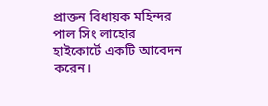প্রাক্তন বিধায়ক মহিন্দর পাল সিং লাহোর হাইকোর্টে একটি আবেদন করেন।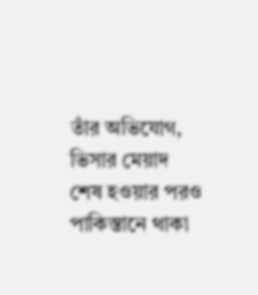তাঁর অভিযোগ, ভিসার মেয়াদ শেষ হওয়ার পরও পাকিস্তানে থাকা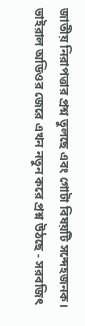জাতীয় নিরাপত্তার প্রশ্ন তুলছে এবং গোটা বিষয়টি সন্দেহজনক।
ভাইরাল অডিওর জেরে এখন নতুন করে প্রশ্ন উঠছে - সরবজিৎ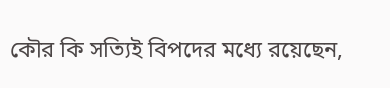কৌর কি সত্যিই বিপদের মধ্যে রয়েছেন,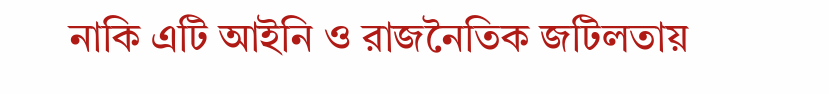নাকি এটি আইনি ও রাজনৈতিক জটিলতায়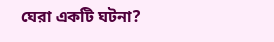ঘেরা একটি ঘটনা?